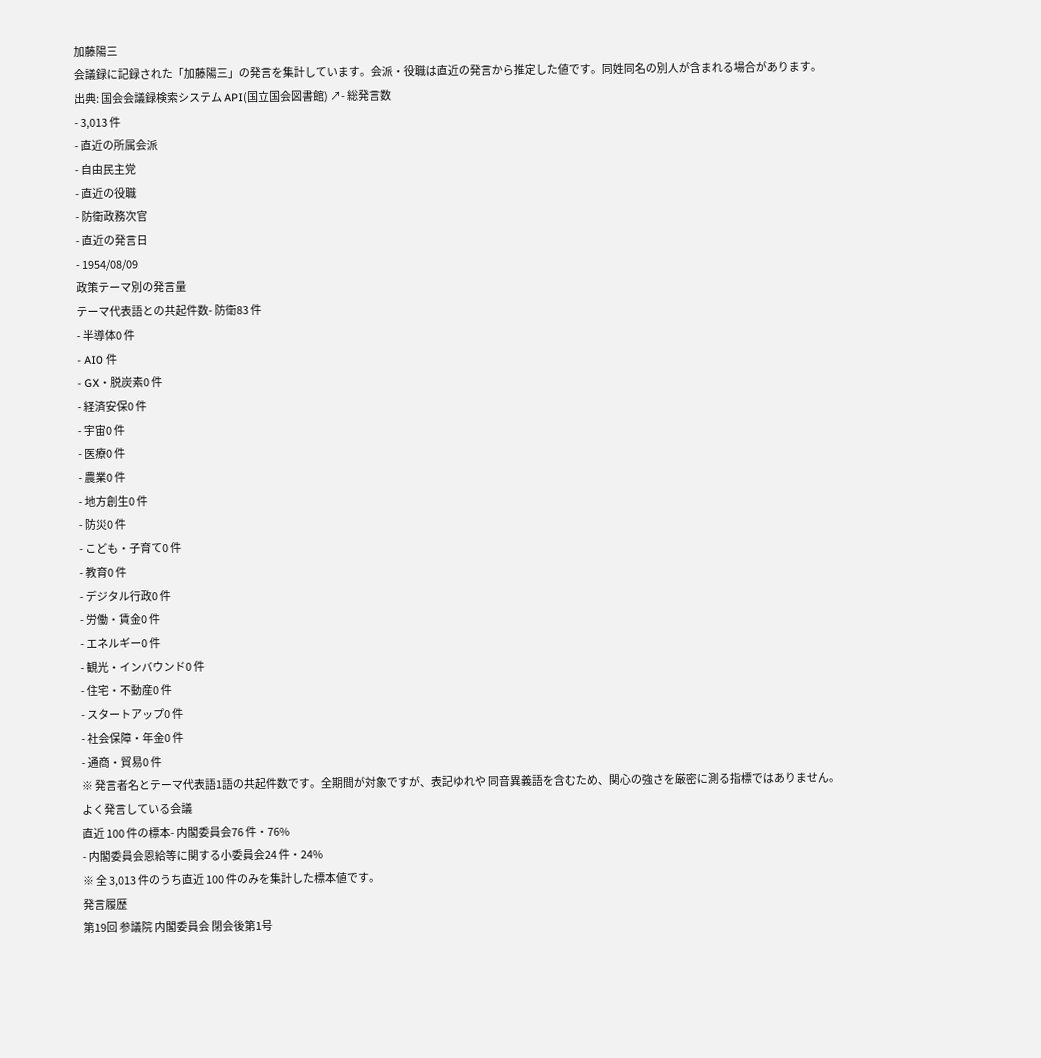加藤陽三
会議録に記録された「加藤陽三」の発言を集計しています。会派・役職は直近の発言から推定した値です。同姓同名の別人が含まれる場合があります。
出典: 国会会議録検索システム API(国立国会図書館) ↗- 総発言数
- 3,013 件
- 直近の所属会派
- 自由民主党
- 直近の役職
- 防衛政務次官
- 直近の発言日
- 1954/08/09
政策テーマ別の発言量
テーマ代表語との共起件数- 防衛83 件
- 半導体0 件
- AI0 件
- GX・脱炭素0 件
- 経済安保0 件
- 宇宙0 件
- 医療0 件
- 農業0 件
- 地方創生0 件
- 防災0 件
- こども・子育て0 件
- 教育0 件
- デジタル行政0 件
- 労働・賃金0 件
- エネルギー0 件
- 観光・インバウンド0 件
- 住宅・不動産0 件
- スタートアップ0 件
- 社会保障・年金0 件
- 通商・貿易0 件
※ 発言者名とテーマ代表語1語の共起件数です。全期間が対象ですが、表記ゆれや 同音異義語を含むため、関心の強さを厳密に測る指標ではありません。
よく発言している会議
直近 100 件の標本- 内閣委員会76 件・76%
- 内閣委員会恩給等に関する小委員会24 件・24%
※ 全 3,013 件のうち直近 100 件のみを集計した標本値です。
発言履歴
第19回 参議院 内閣委員会 閉会後第1号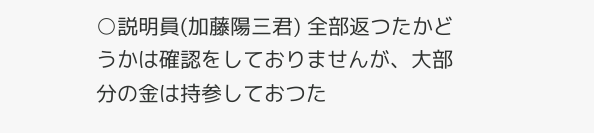○説明員(加藤陽三君) 全部返つたかどうかは確認をしておりませんが、大部分の金は持参しておつた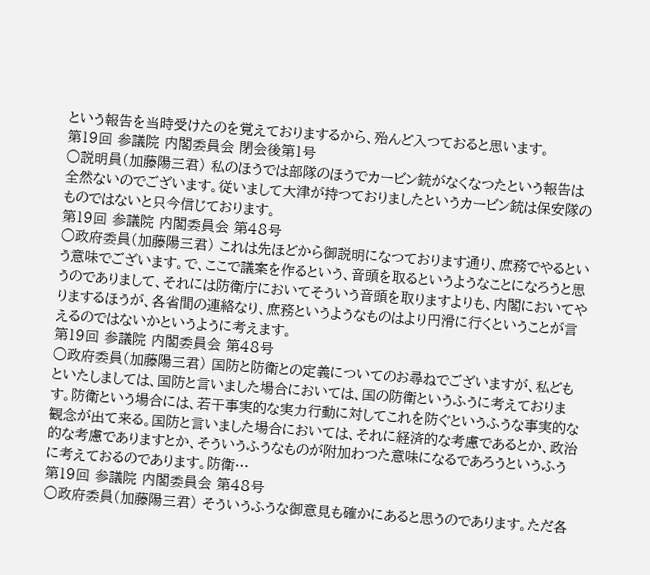という報告を当時受けたのを覚えておりまするから、殆んど入つておると思います。
第19回 参議院 内閣委員会 閉会後第1号
○説明員(加藤陽三君) 私のほうでは部隊のほうでカービン銃がなくなつたという報告は全然ないのでございます。従いまして大津が持つておりましたというカービン銃は保安隊のものではないと只今信じております。
第19回 参議院 内閣委員会 第48号
○政府委員(加藤陽三君) これは先ほどから御説明になつております通り、庶務でやるという意味でございます。で、ここで議案を作るという、音頭を取るというようなことになろうと思うのでありまして、それには防衛庁においてそういう音頭を取りますよりも、内閣においてやりまするほうが、各省間の連絡なり、庶務というようなものはより円滑に行くということが言えるのではないかというように考えます。
第19回 参議院 内閣委員会 第48号
○政府委員(加藤陽三君) 国防と防衛との定義についてのお尋ねでございますが、私どもといたしましては、国防と言いました場合においては、国の防衛というふうに考えております。防衛という場合には、若干事実的な実力行動に対してこれを防ぐというふうな事実的な観念が出て来る。国防と言いました場合においては、それに経済的な考慮であるとか、政治的な考慮でありますとか、そういうふうなものが附加わつた意味になるであろうというふうに考えておるのであります。防衛…
第19回 参議院 内閣委員会 第48号
○政府委員(加藤陽三君) そういうふうな御意見も確かにあると思うのであります。ただ各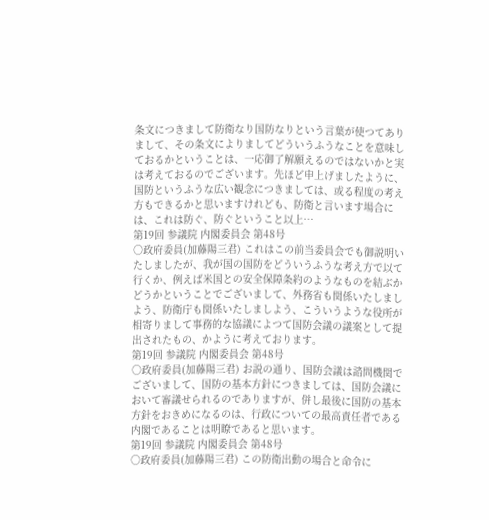条文につきまして防衛なり国防なりという言葉が使つてありまして、その条文によりましてどういうふうなことを意味しておるかということは、一応御了解願えるのではないかと実は考えておるのでございます。先ほど申上げましたように、国防というふうな広い観念につきましては、或る程度の考え方もできるかと思いますけれども、防衛と言います場合には、これは防ぐ、防ぐということ以上…
第19回 参議院 内閣委員会 第48号
○政府委員(加藤陽三君) これはこの前当委員会でも御説明いたしましたが、我が国の国防をどういうふうな考え方で以て行くか、例えば米国との安全保障条約のようなものを結ぶかどうかということでございまして、外務省も関係いたしましよう、防衛庁も関係いたしましよう、こういうような役所が相寄りまして事務的な協議によつて国防会議の議案として提出されたもの、かように考えております。
第19回 参議院 内閣委員会 第48号
○政府委員(加藤陽三君) お説の通り、国防会議は諮問機関でございまして、国防の基本方針につきましては、国防会議において審議せられるのでありますが、併し最後に国防の基本方針をおきめになるのは、行政についての最高責任者である内閣であることは明瞭であると思います。
第19回 参議院 内閣委員会 第48号
○政府委員(加藤陽三君) この防衛出動の場合と命令に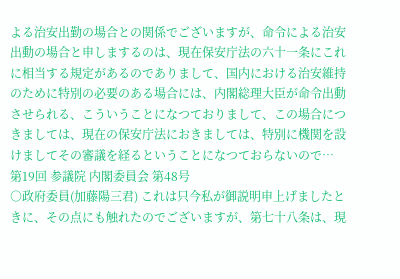よる治安出勤の場合との関係でございますが、命令による治安出動の場合と申しまするのは、現在保安庁法の六十一条にこれに相当する規定があるのでありまして、国内における治安維持のために特別の必要のある場合には、内閣総理大臣が命令出動させられる、こういうことになつておりまして、この場合につきましては、現在の保安庁法におきましては、特別に機関を設けましてその審議を経るということになつておらないので…
第19回 参議院 内閣委員会 第48号
○政府委員(加藤陽三君) これは只今私が御説明申上げましたときに、その点にも触れたのでございますが、第七十八条は、現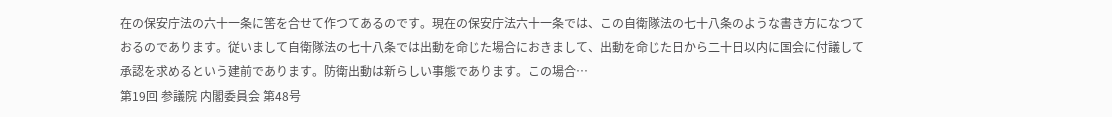在の保安庁法の六十一条に筈を合せて作つてあるのです。現在の保安庁法六十一条では、この自衛隊法の七十八条のような書き方になつておるのであります。従いまして自衛隊法の七十八条では出動を命じた場合におきまして、出動を命じた日から二十日以内に国会に付議して承認を求めるという建前であります。防衛出動は新らしい事態であります。この場合…
第19回 参議院 内閣委員会 第48号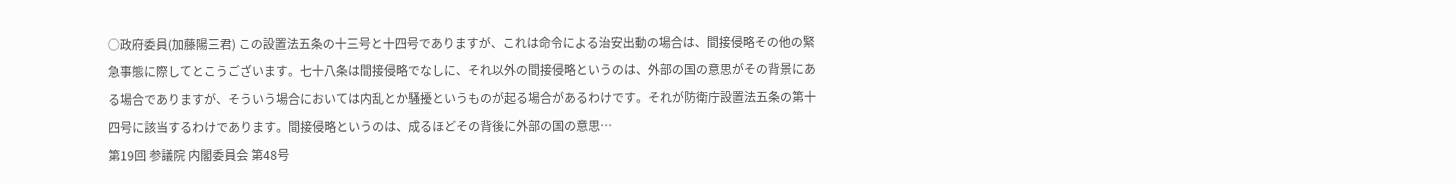○政府委員(加藤陽三君) この設置法五条の十三号と十四号でありますが、これは命令による治安出動の場合は、間接侵略その他の緊急事態に際してとこうございます。七十八条は間接侵略でなしに、それ以外の間接侵略というのは、外部の国の意思がその背景にある場合でありますが、そういう場合においては内乱とか騒擾というものが起る場合があるわけです。それが防衛庁設置法五条の第十四号に該当するわけであります。間接侵略というのは、成るほどその背後に外部の国の意思…
第19回 参議院 内閣委員会 第48号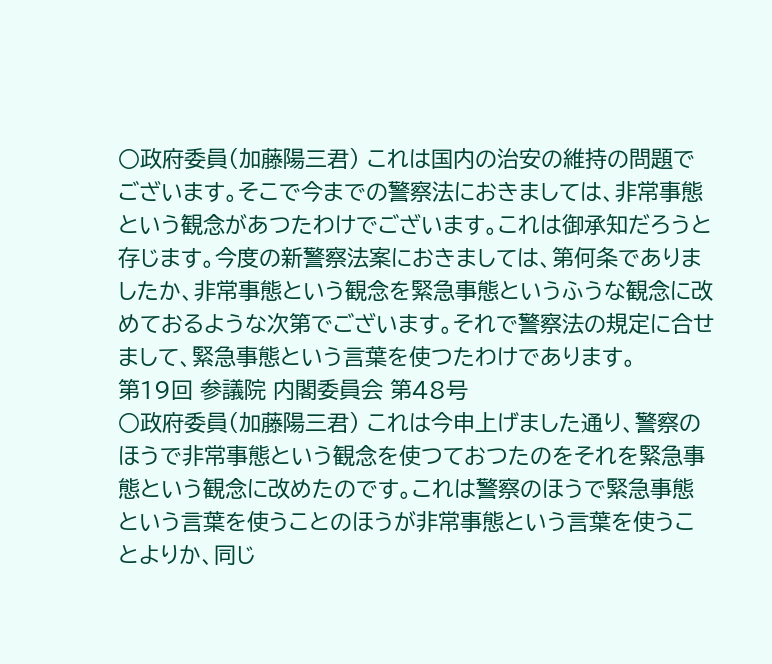○政府委員(加藤陽三君) これは国内の治安の維持の問題でございます。そこで今までの警察法におきましては、非常事態という観念があつたわけでございます。これは御承知だろうと存じます。今度の新警察法案におきましては、第何条でありましたか、非常事態という観念を緊急事態というふうな観念に改めておるような次第でございます。それで警察法の規定に合せまして、緊急事態という言葉を使つたわけであります。
第19回 参議院 内閣委員会 第48号
○政府委員(加藤陽三君) これは今申上げました通り、警察のほうで非常事態という観念を使つておつたのをそれを緊急事態という観念に改めたのです。これは警察のほうで緊急事態という言葉を使うことのほうが非常事態という言葉を使うことよりか、同じ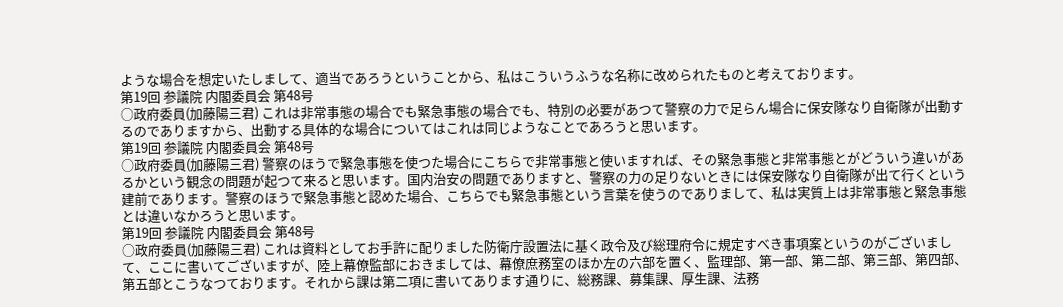ような場合を想定いたしまして、適当であろうということから、私はこういうふうな名称に改められたものと考えております。
第19回 参議院 内閣委員会 第48号
○政府委員(加藤陽三君) これは非常事態の場合でも緊急事態の場合でも、特別の必要があつて警察の力で足らん場合に保安隊なり自衛隊が出動するのでありますから、出動する具体的な場合についてはこれは同じようなことであろうと思います。
第19回 参議院 内閣委員会 第48号
○政府委員(加藤陽三君) 警察のほうで緊急事態を使つた場合にこちらで非常事態と使いますれば、その緊急事態と非常事態とがどういう違いがあるかという観念の問題が起つて来ると思います。国内治安の問題でありますと、警察の力の足りないときには保安隊なり自衛隊が出て行くという建前であります。警察のほうで緊急事態と認めた場合、こちらでも緊急事態という言葉を使うのでありまして、私は実質上は非常事態と緊急事態とは違いなかろうと思います。
第19回 参議院 内閣委員会 第48号
○政府委員(加藤陽三君) これは資料としてお手許に配りました防衛庁設置法に基く政令及び総理府令に規定すべき事項案というのがございまして、ここに書いてございますが、陸上幕僚監部におきましては、幕僚庶務室のほか左の六部を置く、監理部、第一部、第二部、第三部、第四部、第五部とこうなつております。それから課は第二項に書いてあります通りに、総務課、募集課、厚生課、法務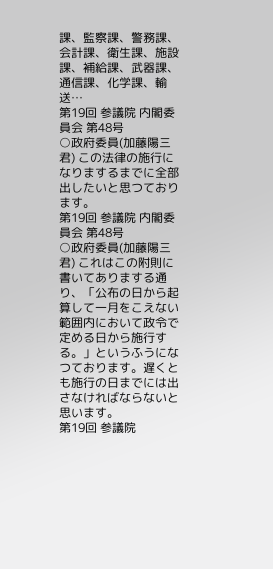課、監察課、警務課、会計課、衛生課、施設課、補給課、武器課、通信課、化学課、輸送…
第19回 参議院 内閣委員会 第48号
○政府委員(加藤陽三君) この法律の施行になりまするまでに全部出したいと思つております。
第19回 参議院 内閣委員会 第48号
○政府委員(加藤陽三君) これはこの附則に書いてありまする通り、「公布の日から起算して一月をこえない範囲内において政令で定める日から施行する。」というふうになつております。遅くとも施行の日までには出さなければならないと思います。
第19回 参議院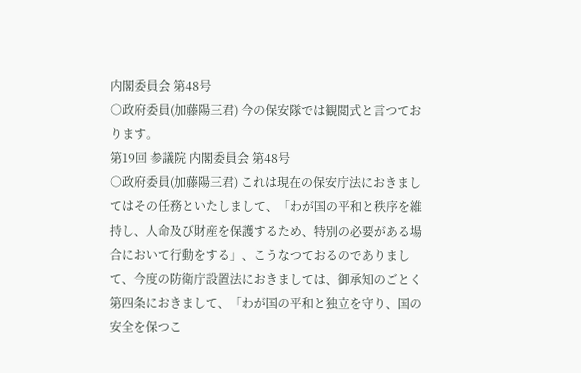内閣委員会 第48号
○政府委員(加藤陽三君) 今の保安隊では観閲式と言つております。
第19回 参議院 内閣委員会 第48号
○政府委員(加藤陽三君) これは現在の保安庁法におきましてはその任務といたしまして、「わが国の平和と秩序を維持し、人命及び財産を保護するため、特別の必要がある場合において行動をする」、こうなつておるのでありまして、今度の防衛庁設置法におきましては、御承知のごとく第四条におきまして、「わが国の平和と独立を守り、国の安全を保つこ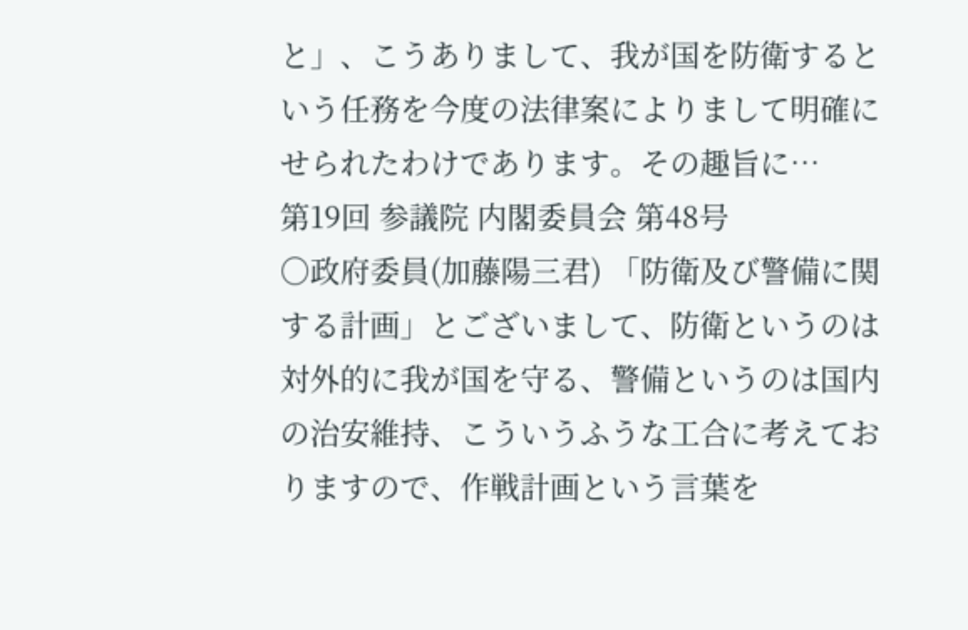と」、こうありまして、我が国を防衛するという任務を今度の法律案によりまして明確にせられたわけであります。その趣旨に…
第19回 参議院 内閣委員会 第48号
○政府委員(加藤陽三君) 「防衛及び警備に関する計画」とございまして、防衛というのは対外的に我が国を守る、警備というのは国内の治安維持、こういうふうな工合に考えておりますので、作戦計画という言葉を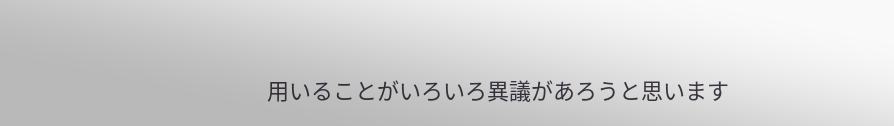用いることがいろいろ異議があろうと思います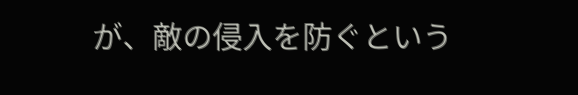が、敵の侵入を防ぐという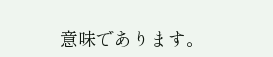意味であります。